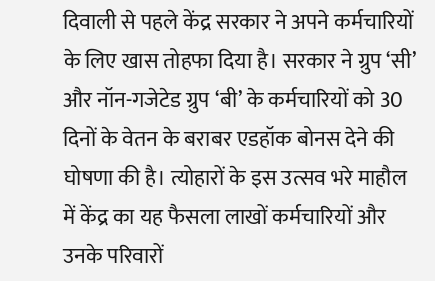दिवाली से पहले केंद्र सरकार ने अपने कर्मचारियों के लिए खास तोहफा दिया है। सरकार ने ग्रुप ‘सी’ और नॉन-गजेटेड ग्रुप ‘बी’ के कर्मचारियों को 30 दिनों के वेतन के बराबर एडहॉक बोनस देने की घोषणा की है। त्योहारों के इस उत्सव भरे माहौल में केंद्र का यह फैसला लाखों कर्मचारियों और उनके परिवारों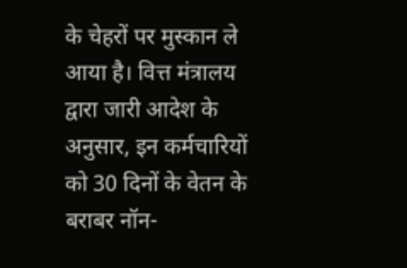के चेहरों पर मुस्कान ले आया है। वित्त मंत्रालय द्वारा जारी आदेश के अनुसार, इन कर्मचारियों को 30 दिनों के वेतन के बराबर नॉन-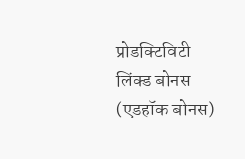प्रोडक्टिविटी लिंक्ड बोनस (एडहॉक बोनस)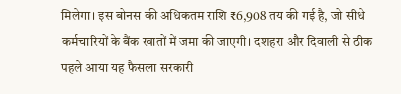मिलेगा। इस बोनस की अधिकतम राशि ₹6,908 तय की गई है, जो सीधे कर्मचारियों के बैंक खातों में जमा की जाएगी। दशहरा और दिवाली से ठीक पहले आया यह फैसला सरकारी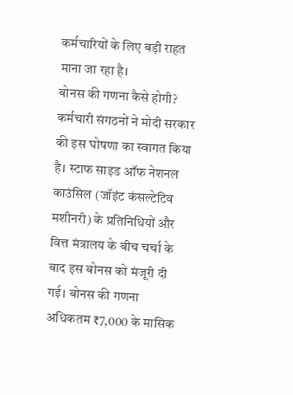कर्मचारियों के लिए बड़ी राहत माना जा रहा है।
बोनस की गणना कैसे होगी?
कर्मचारी संगठनों ने मोदी सरकार की इस घोषणा का स्वागत किया है। स्टाफ साइड ऑफ नेशनल काउंसिल (जॉइंट कंसल्टेटिव मशीनरी) के प्रतिनिधियों और वित्त मंत्रालय के बीच चर्चा के बाद इस बोनस को मंजूरी दी गई। बोनस की गणना अधिकतम ₹7,000 के मासिक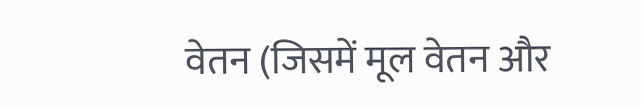वेतन (जिसमें मूल वेतन और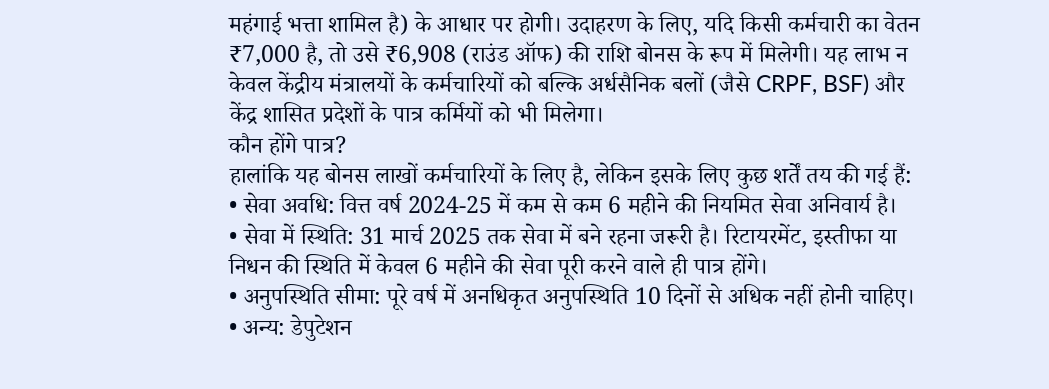महंगाई भत्ता शामिल है) के आधार पर होगी। उदाहरण के लिए, यदि किसी कर्मचारी का वेतन ₹7,000 है, तो उसे ₹6,908 (राउंड ऑफ) की राशि बोनस के रूप में मिलेगी। यह लाभ न केवल केंद्रीय मंत्रालयों के कर्मचारियों को बल्कि अर्धसैनिक बलों (जैसे CRPF, BSF) और केंद्र शासित प्रदेशों के पात्र कर्मियों को भी मिलेगा।
कौन होंगे पात्र?
हालांकि यह बोनस लाखों कर्मचारियों के लिए है, लेकिन इसके लिए कुछ शर्तें तय की गई हैं:
• सेवा अवधि: वित्त वर्ष 2024-25 में कम से कम 6 महीने की नियमित सेवा अनिवार्य है।
• सेवा में स्थिति: 31 मार्च 2025 तक सेवा में बने रहना जरूरी है। रिटायरमेंट, इस्तीफा या निधन की स्थिति में केवल 6 महीने की सेवा पूरी करने वाले ही पात्र होंगे।
• अनुपस्थिति सीमा: पूरे वर्ष में अनधिकृत अनुपस्थिति 10 दिनों से अधिक नहीं होनी चाहिए।
• अन्य: डेपुटेशन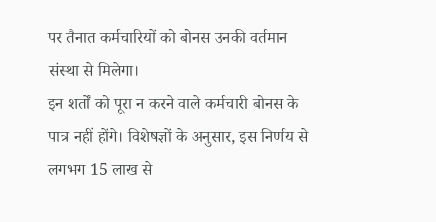पर तैनात कर्मचारियों को बोनस उनकी वर्तमान संस्था से मिलेगा।
इन शर्तों को पूरा न करने वाले कर्मचारी बोनस के पात्र नहीं होंगे। विशेषज्ञों के अनुसार, इस निर्णय से लगभग 15 लाख से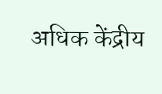अधिक केंद्रीय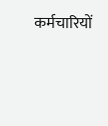कर्मचारियों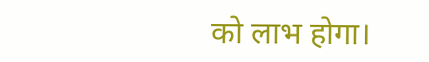को लाभ होगा।